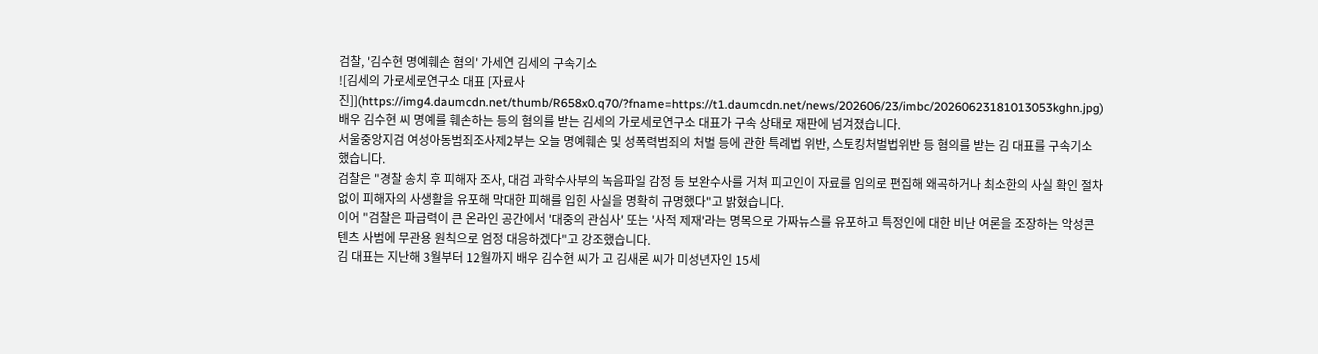검찰, '김수현 명예훼손 혐의' 가세연 김세의 구속기소
![김세의 가로세로연구소 대표 [자료사진]](https://img4.daumcdn.net/thumb/R658x0.q70/?fname=https://t1.daumcdn.net/news/202606/23/imbc/20260623181013053kghn.jpg)
배우 김수현 씨 명예를 훼손하는 등의 혐의를 받는 김세의 가로세로연구소 대표가 구속 상태로 재판에 넘겨졌습니다.
서울중앙지검 여성아동범죄조사제2부는 오늘 명예훼손 및 성폭력범죄의 처벌 등에 관한 특례법 위반, 스토킹처벌법위반 등 혐의를 받는 김 대표를 구속기소 했습니다.
검찰은 "경찰 송치 후 피해자 조사, 대검 과학수사부의 녹음파일 감정 등 보완수사를 거쳐 피고인이 자료를 임의로 편집해 왜곡하거나 최소한의 사실 확인 절차 없이 피해자의 사생활을 유포해 막대한 피해를 입힌 사실을 명확히 규명했다"고 밝혔습니다.
이어 "검찰은 파급력이 큰 온라인 공간에서 '대중의 관심사' 또는 '사적 제재'라는 명목으로 가짜뉴스를 유포하고 특정인에 대한 비난 여론을 조장하는 악성콘텐츠 사범에 무관용 원칙으로 엄정 대응하겠다"고 강조했습니다.
김 대표는 지난해 3월부터 12월까지 배우 김수현 씨가 고 김새론 씨가 미성년자인 15세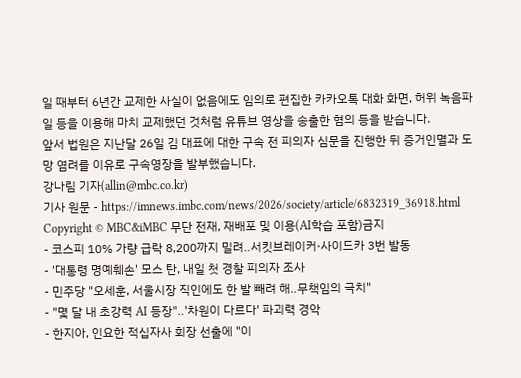일 때부터 6년간 교제한 사실이 없음에도 임의로 편집한 카카오톡 대화 화면, 허위 녹음파일 등을 이용해 마치 교제했던 것처럼 유튜브 영상을 송출한 혐의 등을 받습니다.
앞서 법원은 지난달 26일 김 대표에 대한 구속 전 피의자 심문을 진행한 뒤 증거인멸과 도망 염려를 이유로 구속영장을 발부했습니다.
강나림 기자(allin@mbc.co.kr)
기사 원문 - https://imnews.imbc.com/news/2026/society/article/6832319_36918.html
Copyright © MBC&iMBC 무단 전재, 재배포 및 이용(AI학습 포함)금지
- 코스피 10% 가량 급락 8,200까지 밀려‥서킷브레이커·사이드카 3번 발동
- '대통령 명예훼손' 모스 탄, 내일 첫 경찰 피의자 조사
- 민주당 "오세훈, 서울시장 직인에도 한 발 빼려 해‥무책임의 극치"
- "몇 달 내 초강력 AI 등장"‥'차원이 다르다' 파괴력 경악
- 한지아, 인요한 적십자사 회장 선출에 "이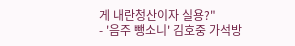게 내란청산이자 실용?"
- '음주 뺑소니' 김호중 가석방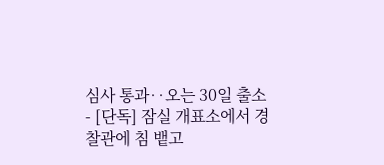심사 통과‥오는 30일 출소
- [단독] 잠실 개표소에서 경찰관에 침 뱉고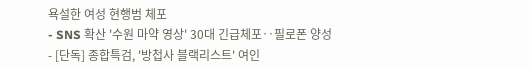욕설한 여성 현행범 체포
- SNS 확산 '수원 마약 영상' 30대 긴급체포‥필로폰 양성
- [단독] 종합특검, '방첩사 블랙리스트' 여인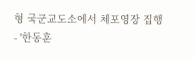형 국군교도소에서 체포영장 집행
- '한동훈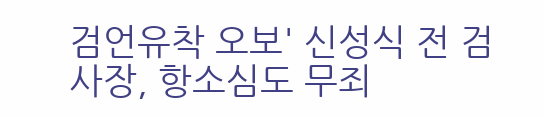검언유착 오보' 신성식 전 검사장, 항소심도 무죄